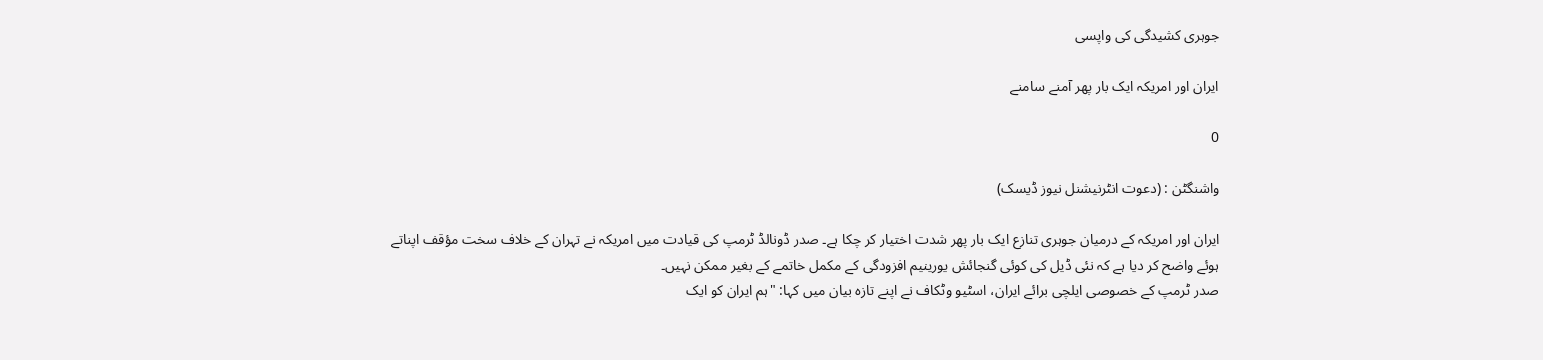جوہری کشیدگی کی واپسی

ایران اور امریکہ ایک بار پھر آمنے سامنے

0

واشنگٹن : (دعوت انٹرنیشنل نیوز ڈیسک)

ایران اور امریکہ کے درمیان جوہری تنازع ایک بار پھر شدت اختیار کر چکا ہے۔ صدر ڈونالڈ ٹرمپ کی قیادت میں امریکہ نے تہران کے خلاف سخت مؤقف اپناتے ہوئے واضح کر دیا ہے کہ نئی ڈیل کی کوئی گنجائش یورینیم افزودگی کے مکمل خاتمے کے بغیر ممکن نہیں۔
صدر ٹرمپ کے خصوصی ایلچی برائے ایران، اسٹیو وٹکاف نے اپنے تازہ بیان میں کہا: "ہم ایران کو ایک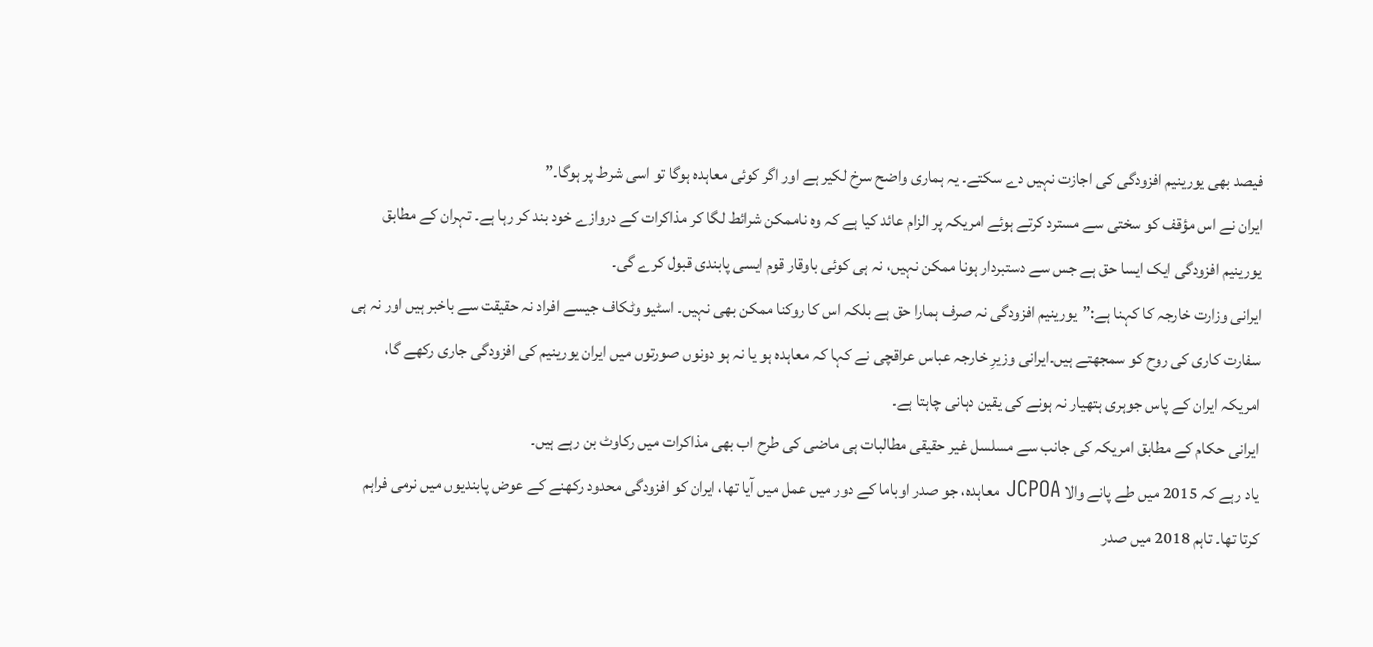فیصد بھی یورینیم افزودگی کی اجازت نہیں دے سکتے۔ یہ ہماری واضح سرخ لکیر ہے اور اگر کوئی معاہدہ ہوگا تو اسی شرط پر ہوگا۔”
ایران نے اس مؤقف کو سختی سے مسترد کرتے ہوئے امریکہ پر الزام عائد کیا ہے کہ وہ ناممکن شرائط لگا کر مذاکرات کے دروازے خود بند کر رہا ہے۔ تہران کے مطابق یورینیم افزودگی ایک ایسا حق ہے جس سے دستبردار ہونا ممکن نہیں، نہ ہی کوئی باوقار قوم ایسی پابندی قبول کرے گی۔
ایرانی وزارت خارجہ کا کہنا ہے:”یورینیم افزودگی نہ صرف ہمارا حق ہے بلکہ اس کا روکنا ممکن بھی نہیں۔ اسٹیو وٹکاف جیسے افراد نہ حقیقت سے باخبر ہیں اور نہ ہی سفارت کاری کی روح کو سمجھتے ہیں۔ایرانی وزیرِ خارجہ عباس عراقچی نے کہا کہ معاہدہ ہو یا نہ ہو دونوں صورتوں میں ایران یورینیم کی افزودگی جاری رکھے گا، امریکہ ایران کے پاس جوہری ہتھیار نہ ہونے کی یقین دہانی چاہتا ہے۔
ایرانی حکام کے مطابق امریکہ کی جانب سے مسلسل غیر حقیقی مطالبات ہی ماضی کی طرح اب بھی مذاکرات میں رکاوٹ بن رہے ہیں۔
یاد رہے کہ 2015 میں طے پانے والا JCPOA معاہدہ، جو صدر اوباما کے دور میں عمل میں آیا تھا، ایران کو افزودگی محدود رکھنے کے عوض پابندیوں میں نرمی فراہم کرتا تھا۔ تاہم 2018 میں صدر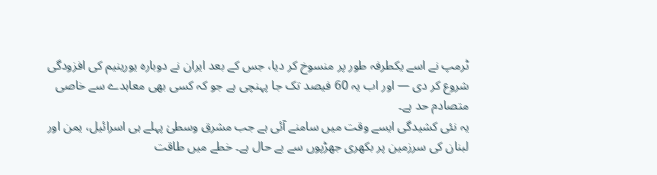ٹرمپ نے اسے یکطرفہ طور پر منسوخ کر دیا، جس کے بعد ایران نے دوبارہ یورینیم کی افزودگی شروع کر دی — اور اب یہ 60 فیصد تک جا پہنچی ہے جو کہ کسی بھی معاہدے سے خاصی متصادم حد ہے۔
یہ نئی کشیدگی ایسے وقت میں سامنے آئی ہے جب مشرق وسطیٰ پہلے ہی اسرائیل، یمن اور لبنان کی سرزمین پر بکھری جھڑپوں سے بے حال ہے۔ خطے میں طاقت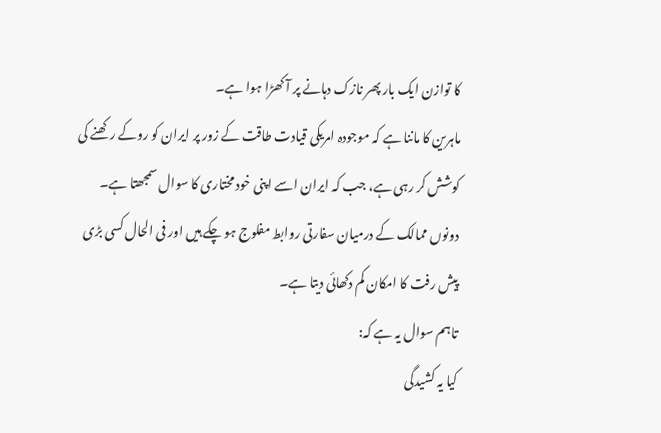کا توازن ایک بار پھر نازک دہانے پر آ کھڑا ہوا ہے۔
ماہرین کا ماننا ہے کہ موجودہ امریکی قیادت طاقت کے زور پر ایران کو روکے رکھنے کی کوشش کر رہی ہے، جب کہ ایران اسے اپنی خود مختاری کا سوال سمجھتا ہے۔ دونوں ممالک کے درمیان سفارتی روابط مفلوج ہو چکے ہیں اور فی الحال کسی بڑی پیش رفت کا امکان کم دکھائی دیتا ہے۔
تاہم سوال یہ ہے کہ:
کیا یہ کشیدگی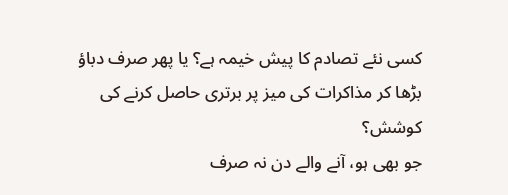کسی نئے تصادم کا پیش خیمہ ہے؟ یا پھر صرف دباؤ بڑھا کر مذاکرات کی میز پر برتری حاصل کرنے کی کوشش؟
جو بھی ہو، آنے والے دن نہ صرف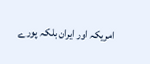امریکہ اور ایران بلکہ پورے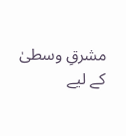مشرقِ وسطیٰ کے لیے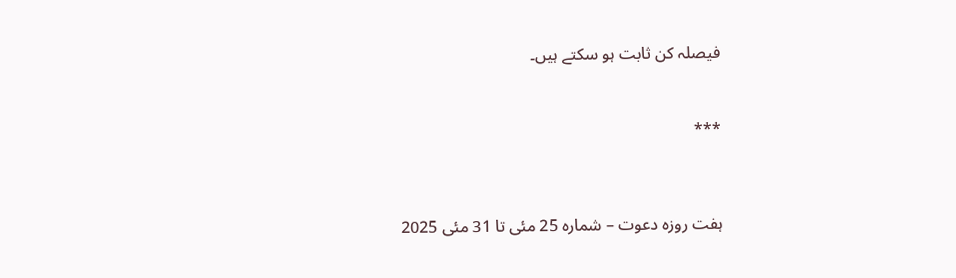فیصلہ کن ثابت ہو سکتے ہیں۔



***




ہفت روزہ دعوت – شمارہ 25 مئی تا 31 مئی 2025